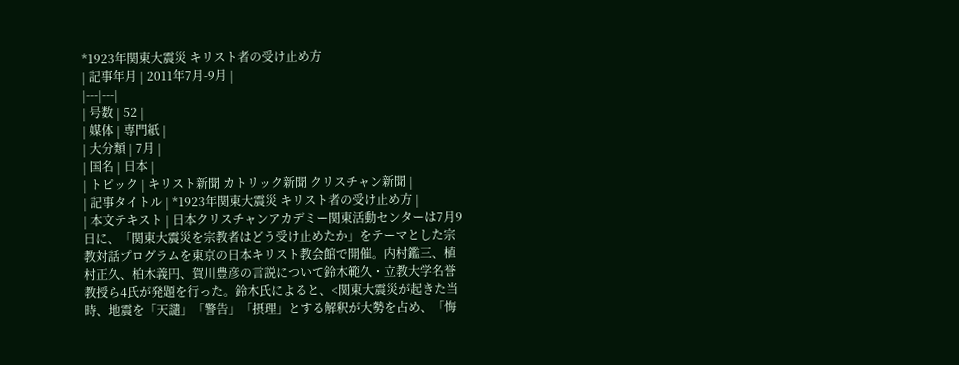*1923年関東大震災 キリスト者の受け止め方
| 記事年月 | 2011年7月-9月 |
|---|---|
| 号数 | 52 |
| 媒体 | 専門紙 |
| 大分類 | 7月 |
| 国名 | 日本 |
| トピック | キリスト新聞 カトリック新聞 クリスチャン新聞 |
| 記事タイトル | *1923年関東大震災 キリスト者の受け止め方 |
| 本文テキスト | 日本クリスチャンアカデミー関東活動センターは7月9日に、「関東大震災を宗教者はどう受け止めたか」をテーマとした宗教対話プログラムを東京の日本キリスト教会館で開催。内村鑑三、植村正久、柏木義円、賀川豊彦の言説について鈴木範久・立教大学名誉教授ら4氏が発題を行った。鈴木氏によると、<関東大震災が起きた当時、地震を「天譴」「警告」「摂理」とする解釈が大勢を占め、「悔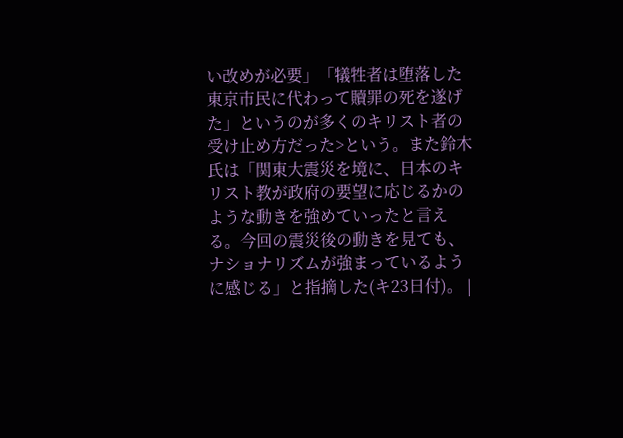い改めが必要」「犠牲者は堕落した東京市民に代わって贖罪の死を遂げた」というのが多くのキリスト者の受け止め方だった>という。また鈴木氏は「関東大震災を境に、日本のキリスト教が政府の要望に応じるかのような動きを強めていったと言える。今回の震災後の動きを見ても、ナショナリズムが強まっているように感じる」と指摘した(キ23日付)。 |